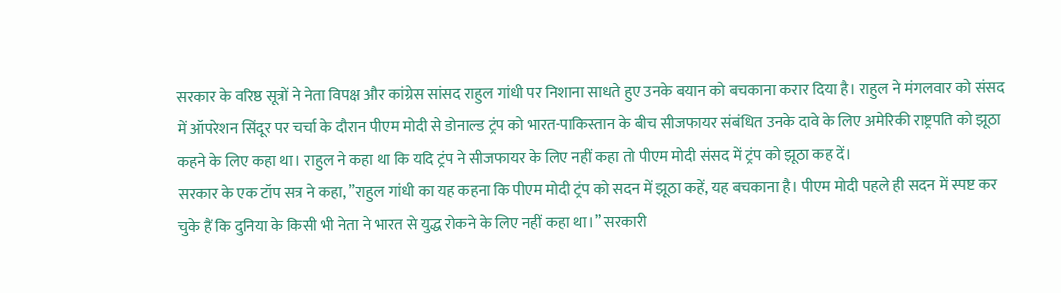सरकार के वरिष्ठ सूत्रों ने नेता विपक्ष और कांग्रेस सांसद राहुल गांधी पर निशाना साधते हुए उनके बयान को बचकाना करार दिया है। राहुल ने मंगलवार को संसद में ऑपरेशन सिंदूर पर चर्चा के दौरान पीएम मोदी से डोनाल्ड ट्रंप को भारत-पाकिस्तान के बीच सीजफायर संबंधित उनके दावे के लिए अमेरिकी राष्ट्रपति को झूठा कहने के लिए कहा था। राहुल ने कहा था कि यदि ट्रंप ने सीजफायर के लिए नहीं कहा तो पीएम मोदी संसद में ट्रंप को झूठा कह दें।
सरकार के एक टॉप सत्र ने कहा, ”राहुल गांधी का यह कहना कि पीएम मोदी ट्रंप को सदन में झूठा कहें, यह बचकाना है। पीएम मोदी पहले ही सदन में स्पष्ट कर चुके हैं कि दुनिया के किसी भी नेता ने भारत से युद्ध रोकने के लिए नहीं कहा था।” सरकारी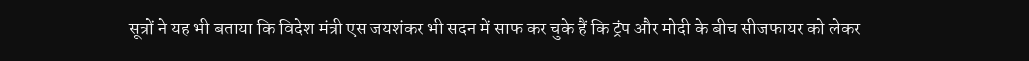सूत्रों ने यह भी बताया कि विदेश मंत्री एस जयशंकर भी सदन में साफ कर चुके हैं कि ट्रंप और मोदी के बीच सीजफायर को लेकर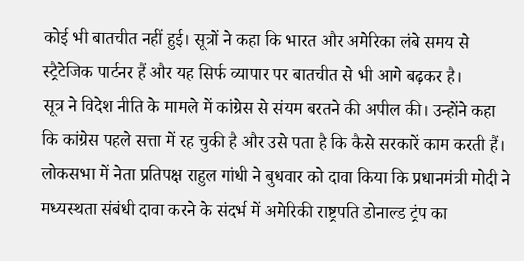कोई भी बातचीत नहीं हुई। सूत्रों ने कहा कि भारत और अमेरिका लंबे समय से स्ट्रैटेजिक पार्टनर हैं और यह सिर्फ व्यापार पर बातचीत से भी आगे बढ़कर है।
सूत्र ने विदेश नीति के मामले में कांग्रेस से संयम बरतने की अपील की। उन्होंने कहा कि कांग्रेस पहले सत्ता में रह चुकी है और उसे पता है कि कैसे सरकारें काम करती हैं। लोकसभा में नेता प्रतिपक्ष राहुल गांधी ने बुधवार को दावा किया कि प्रधानमंत्री मोदी ने मध्यस्थता संबंधी दावा करने के संदर्भ में अमेरिकी राष्ट्रपति डोनाल्ड ट्रंप का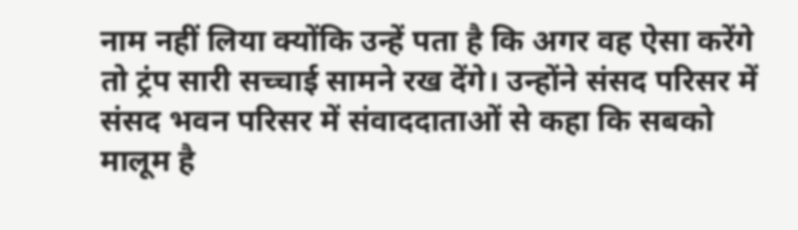नाम नहीं लिया क्योंकि उन्हें पता है कि अगर वह ऐसा करेंगे तो ट्रंप सारी सच्चाई सामने रख देंगे। उन्होंने संसद परिसर में संसद भवन परिसर में संवाददाताओं से कहा कि सबको मालूम है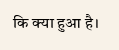कि क्या हुआ है।